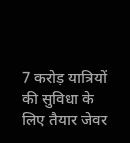7 करोड़ यात्रियों की सुविधा के लिए तैयार जेवर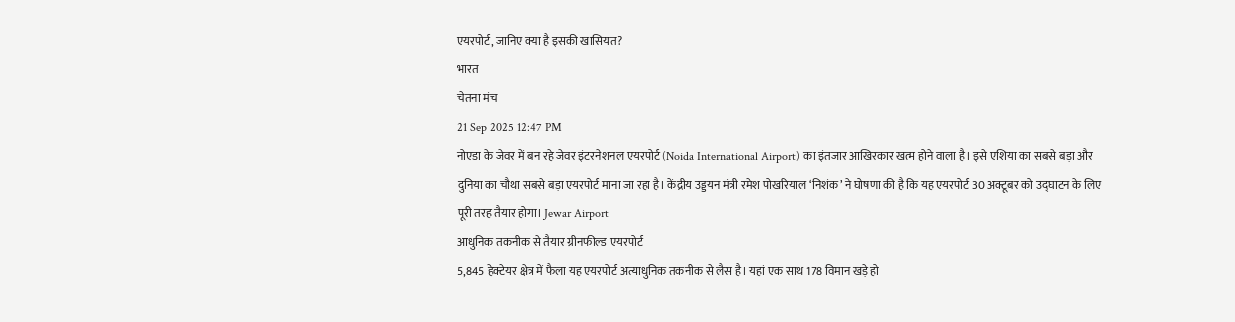एयरपोर्ट, जानिए क्या है इसकी खासियत?
भारत
चेतना मंच
21 Sep 2025 12:47 PM
नोएडा के जेवर में बन रहे जेवर इंटरनेशनल एयरपोर्ट (Noida International Airport) का इंतजार आखिरकार खत्म होने वाला है। इसे एशिया का सबसे बड़ा और दुनिया का चौथा सबसे बड़ा एयरपोर्ट माना जा रहा है। केंद्रीय उड्डयन मंत्री रमेश पोखरियाल ‘निशंक’ ने घोषणा की है कि यह एयरपोर्ट 30 अक्टूबर को उद्घाटन के लिए पूरी तरह तैयार होगा। Jewar Airport
आधुनिक तकनीक से तैयार ग्रीनफील्ड एयरपोर्ट
5,845 हेक्टेयर क्षेत्र में फैला यह एयरपोर्ट अत्याधुनिक तकनीक से लैस है। यहां एक साथ 178 विमान खड़े हो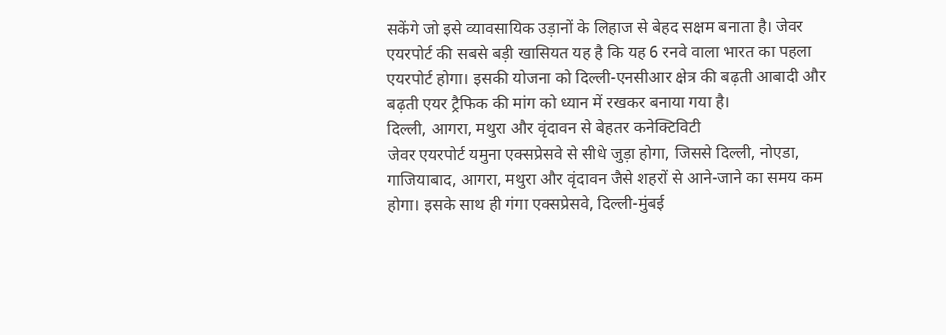सकेंगे जो इसे व्यावसायिक उड़ानों के लिहाज से बेहद सक्षम बनाता है। जेवर एयरपोर्ट की सबसे बड़ी खासियत यह है कि यह 6 रनवे वाला भारत का पहला एयरपोर्ट होगा। इसकी योजना को दिल्ली-एनसीआर क्षेत्र की बढ़ती आबादी और बढ़ती एयर ट्रैफिक की मांग को ध्यान में रखकर बनाया गया है।
दिल्ली, आगरा, मथुरा और वृंदावन से बेहतर कनेक्टिविटी
जेवर एयरपोर्ट यमुना एक्सप्रेसवे से सीधे जुड़ा होगा, जिससे दिल्ली, नोएडा, गाजियाबाद, आगरा, मथुरा और वृंदावन जैसे शहरों से आने-जाने का समय कम होगा। इसके साथ ही गंगा एक्सप्रेसवे, दिल्ली-मुंबई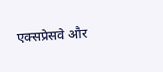एक्सप्रेसवे और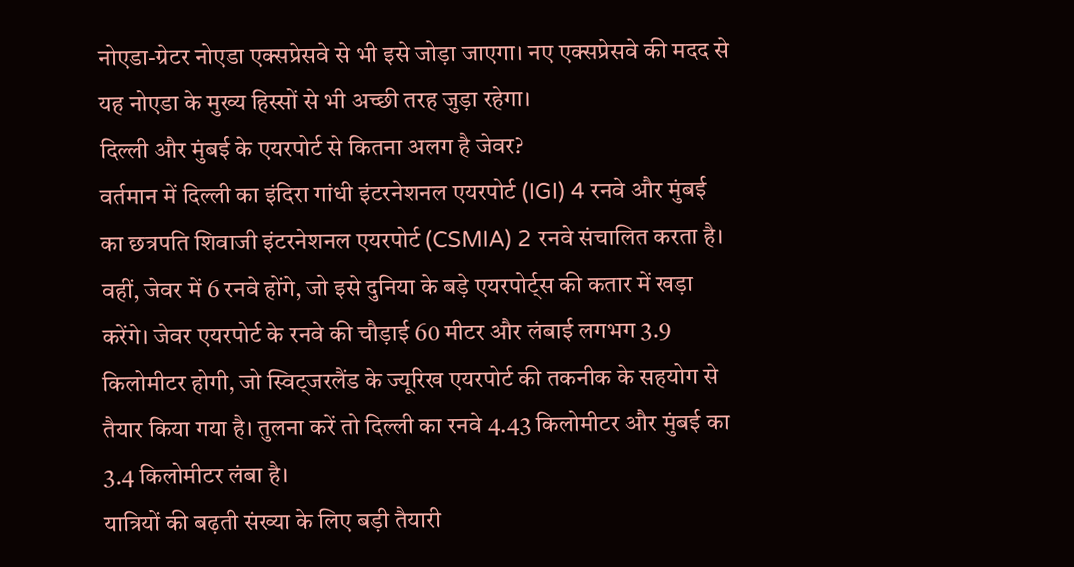नोएडा-ग्रेटर नोएडा एक्सप्रेसवे से भी इसे जोड़ा जाएगा। नए एक्सप्रेसवे की मदद से यह नोएडा के मुख्य हिस्सों से भी अच्छी तरह जुड़ा रहेगा।
दिल्ली और मुंबई के एयरपोर्ट से कितना अलग है जेवर?
वर्तमान में दिल्ली का इंदिरा गांधी इंटरनेशनल एयरपोर्ट (IGI) 4 रनवे और मुंबई का छत्रपति शिवाजी इंटरनेशनल एयरपोर्ट (CSMIA) 2 रनवे संचालित करता है। वहीं, जेवर में 6 रनवे होंगे, जो इसे दुनिया के बड़े एयरपोर्ट्स की कतार में खड़ा करेंगे। जेवर एयरपोर्ट के रनवे की चौड़ाई 60 मीटर और लंबाई लगभग 3.9 किलोमीटर होगी, जो स्विट्जरलैंड के ज्यूरिख एयरपोर्ट की तकनीक के सहयोग से तैयार किया गया है। तुलना करें तो दिल्ली का रनवे 4.43 किलोमीटर और मुंबई का 3.4 किलोमीटर लंबा है।
यात्रियों की बढ़ती संख्या के लिए बड़ी तैयारी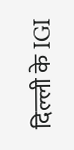दिल्ली के IGI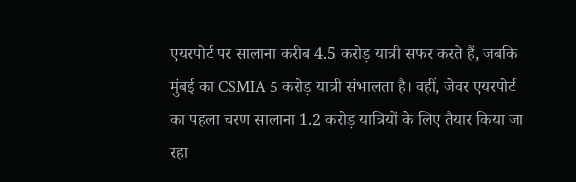एयरपोर्ट पर सालाना करीब 4.5 करोड़ यात्री सफर करते हैं, जबकि मुंबई का CSMIA 5 करोड़ यात्री संभालता है। वहीं, जेवर एयरपोर्ट का पहला चरण सालाना 1.2 करोड़ यात्रियों के लिए तैयार किया जा रहा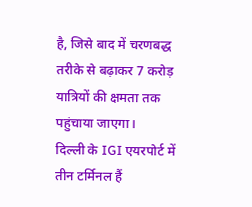है, जिसे बाद में चरणबद्ध तरीके से बढ़ाकर 7 करोड़ यात्रियों की क्षमता तक पहुंचाया जाएगा।
दिल्ली के IGI एयरपोर्ट में तीन टर्मिनल हैं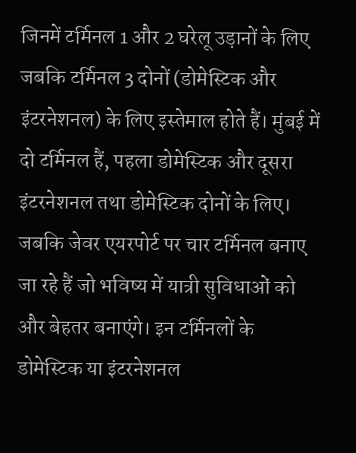जिनमें टर्मिनल 1 और 2 घरेलू उड़ानों के लिए जबकि टर्मिनल 3 दोनों (डोमेस्टिक और इंटरनेशनल) के लिए इस्तेमाल होते हैं। मुंबई में दो टर्मिनल हैं, पहला डोमेस्टिक और दूसरा इंटरनेशनल तथा डोमेस्टिक दोनों के लिए। जबकि जेवर एयरपोर्ट पर चार टर्मिनल बनाए जा रहे हैं जो भविष्य में यात्री सुविधाओं को और बेहतर बनाएंगे। इन टर्मिनलों के डोमेस्टिक या इंटरनेशनल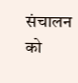संचालन को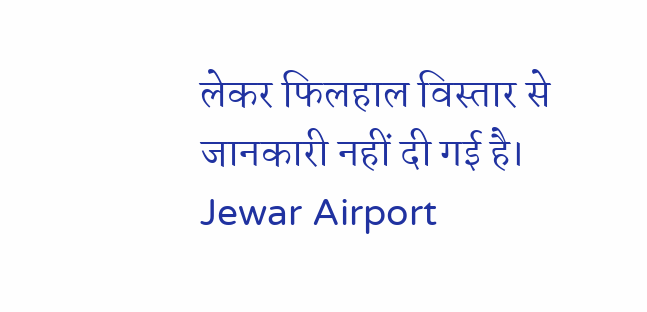लेकर फिलहाल विस्तार से जानकारी नहीं दी गई है। Jewar Airport